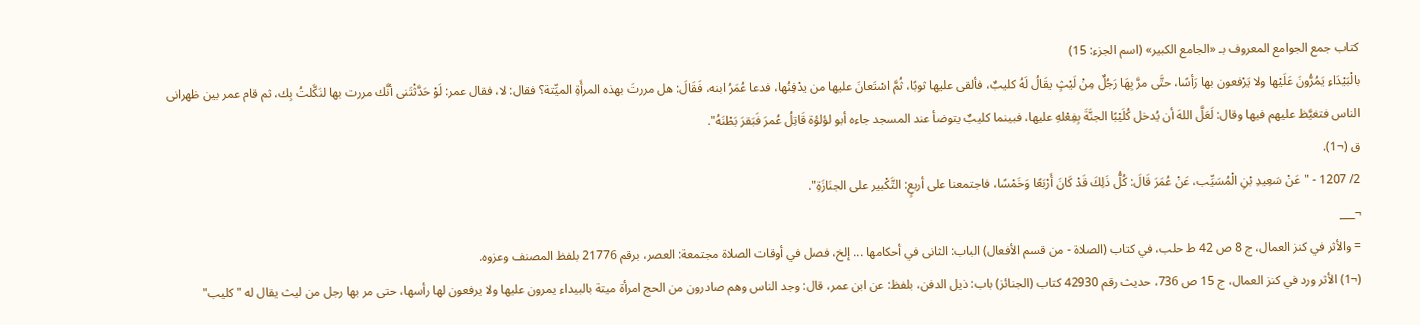كتاب جمع الجوامع المعروف بـ «الجامع الكبير» (اسم الجزء: 15)
بالْبَيْدَاءِ يَمُرُّونَ عَلَيْها ولا يَرْفعون بها رَأسًا، حتَّى مرَّ بِهَا رَجُلٌ مِنْ لَيْثٍ يقَالُ لَهُ كليبٌ، فألقى عليها ثوبًا، ثُمَّ اسْتَعانَ عليها من يدْفِنُها، فدعا عُمَرُ ابنه، فَقَالَ: هل مررتَ بهذه المرأَةِ الميِّتة؟ فقال: لا، فقال عمر: لَوْ حَدَّثْتَنى أنَّك مررت بها لنَكَّلتُ بِك، ثم قام عمر بين ظهرانى الناس فتغيَّظ عليهم فيها وقال: لَعَلَّ اللهَ أن يُدخل كُلَيْبًا الجنَّةَ بِفِعْلهِ عليها، فبينما كليبٌ يتوضأ عند المسجد جاءه أبو لؤلؤة قَاتِلُ عُمرَ فَبَقرَ بَطْنَهُ".
ق (¬1).
2/ 1207 - "عَنْ سَعِيدِ بْنِ الْمُسَيِّب، عَنْ عُمَرَ قَالَ: كُلُّ ذَلِكَ قَدْ كَانَ أَرْبَعًا وَخَمْسًا، فاجتمعنا على أربعٍ: التَّكْبير على الجنَازَةِ".
¬___
= والأثر في كنز العمال، ج 8 ص 42 ط حلب، في كتاب (الصلاة - من قسم الأفعال) الباب: الثانى في أحكامها ... إلخ، فصل في أوقات الصلاة مجتمعة: العصر، برقم 21776 بلفظ المصنف وعزوه.
(¬1) الأثر ورد في كنز العمال، ج 15 ص 736، حديث رقم 42930 كتاب (الجنائز) باب: ذيل الدفن، بلفظ: عن ابن عمر، قال: وجد الناس وهم صادرون من الحج امرأة ميتة بالبيداء يمرون عليها ولا يرفعون لها رأسها، حتى مر بها رجل من ليث يقال له "كليب"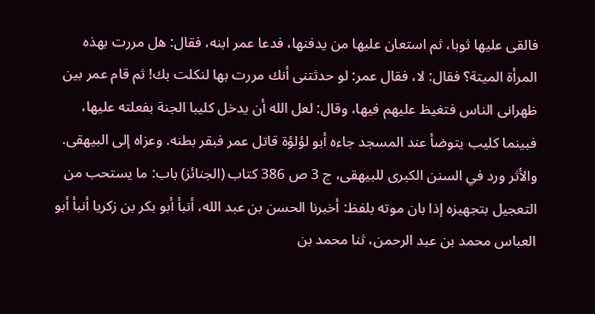فالقى عليها ثوبا، ثم استعان عليها من يدفنها، فدعا عمر ابنه، فقال: هل مررت بهذه المرأة الميتة؟ فقال: لا، فقال عمر: لو حدثتنى أنك مررت بها لنكلت بك! ثم قام عمر بين ظهرانى الناس فتغيظ عليهم فيها، وقال: لعل الله أن يدخل كليبا الجنة بفعلته عليها، فبينما كليب يتوضأ عند المسجد جاءه أبو لؤلؤة قاتل عمر فبقر بطنه. وعزاه إلى البيهقى.
والأثر ورد في السنن الكبرى للبيهقى، ج 3 ص 386 كتاب (الجنائز) باب: ما يستحب من التعجيل بتجهيزه إذا بان موته بلفظ: أخبرنا الحسن بن عبد الله، أنبأ أبو بكر بن زكريا أنبأ أبو العباس محمد بن عبد الرحمن، ثنا محمد بن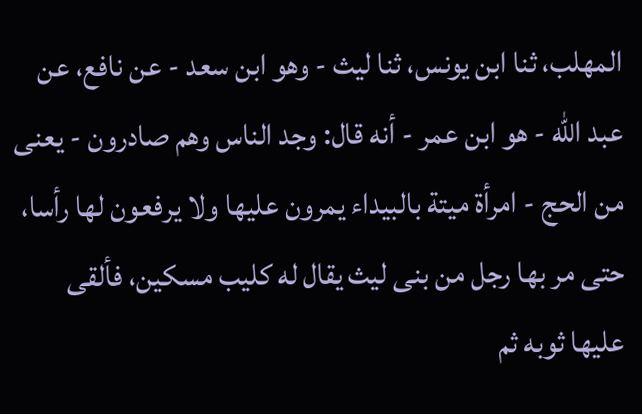المهلب، ثنا ابن يونس، ثنا ليث - وهو ابن سعد - عن نافع، عن عبد الله - هو ابن عمر - أنه قال: وجد الناس وهم صادرون - يعنى من الحج - امرأة ميتة بالبيداء يمرون عليها ولا يرفعون لها رأسا، حتى مر بها رجل من بنى ليث يقال له كليب مسكين، فألقى عليها ثوبه ثم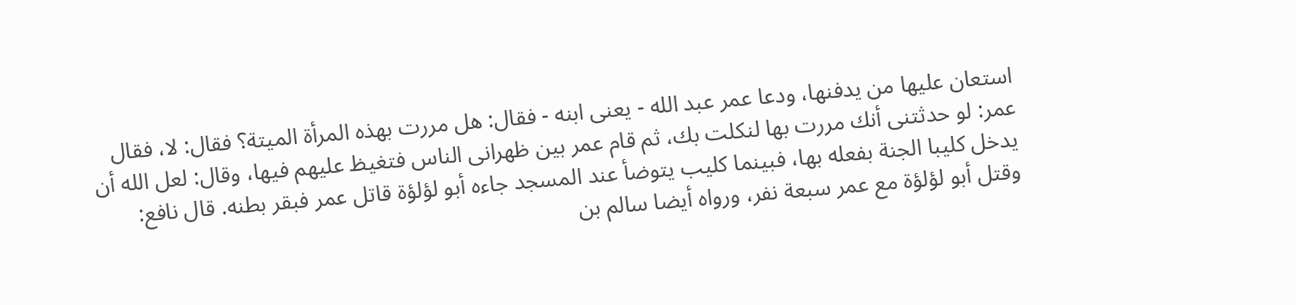استعان عليها من يدفنها، ودعا عمر عبد الله - يعنى ابنه - فقال: هل مررت بهذه المرأة الميتة؟ فقال: لا، فقال عمر: لو حدثتنى أنك مررت بها لنكلت بك، ثم قام عمر بين ظهرانى الناس فتغيظ عليهم فيها، وقال: لعل الله أن يدخل كليبا الجنة بفعله بها، فبينما كليب يتوضأ عند المسجد جاءه أبو لؤلؤة قاتل عمر فبقر بطنه. قال نافع: وقتل أبو لؤلؤة مع عمر سبعة نفر، ورواه أيضا سالم بن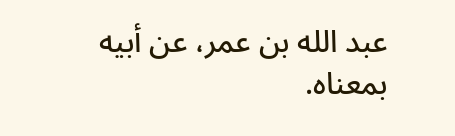عبد الله بن عمر، عن أبيه بمعناه.